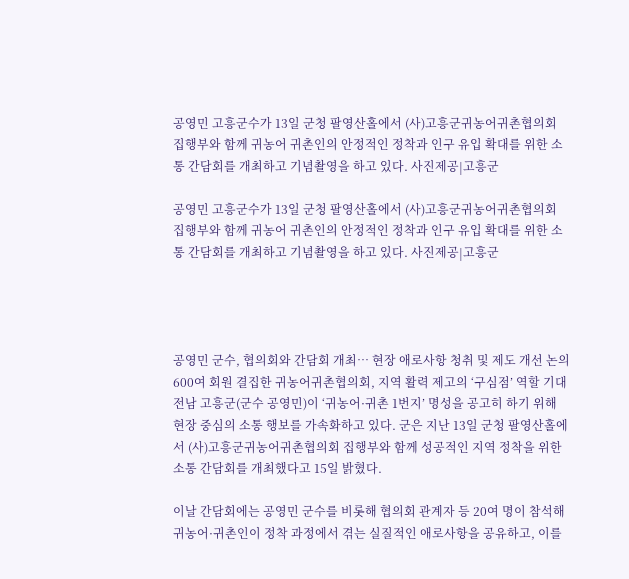공영민 고흥군수가 13일 군청 팔영산홀에서 (사)고흥군귀농어귀촌협의회 집행부와 함께 귀농어 귀촌인의 안정적인 정착과 인구 유입 확대를 위한 소통 간담회를 개최하고 기념촬영을 하고 있다. 사진제공|고흥군

공영민 고흥군수가 13일 군청 팔영산홀에서 (사)고흥군귀농어귀촌협의회 집행부와 함께 귀농어 귀촌인의 안정적인 정착과 인구 유입 확대를 위한 소통 간담회를 개최하고 기념촬영을 하고 있다. 사진제공|고흥군




공영민 군수, 협의회와 간담회 개최… 현장 애로사항 청취 및 제도 개선 논의
600여 회원 결집한 귀농어귀촌협의회, 지역 활력 제고의 ‘구심점’ 역할 기대
전남 고흥군(군수 공영민)이 ‘귀농어·귀촌 1번지’ 명성을 공고히 하기 위해 현장 중심의 소통 행보를 가속화하고 있다. 군은 지난 13일 군청 팔영산홀에서 (사)고흥군귀농어귀촌협의회 집행부와 함께 성공적인 지역 정착을 위한 소통 간담회를 개최했다고 15일 밝혔다.

이날 간담회에는 공영민 군수를 비롯해 협의회 관계자 등 20여 명이 참석해 귀농어·귀촌인이 정착 과정에서 겪는 실질적인 애로사항을 공유하고, 이를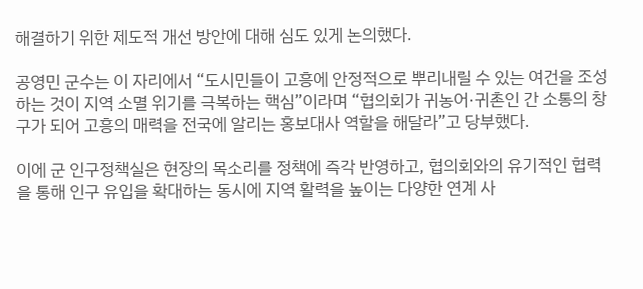해결하기 위한 제도적 개선 방안에 대해 심도 있게 논의했다.

공영민 군수는 이 자리에서 “도시민들이 고흥에 안정적으로 뿌리내릴 수 있는 여건을 조성하는 것이 지역 소멸 위기를 극복하는 핵심”이라며 “협의회가 귀농어·귀촌인 간 소통의 창구가 되어 고흥의 매력을 전국에 알리는 홍보대사 역할을 해달라”고 당부했다.

이에 군 인구정책실은 현장의 목소리를 정책에 즉각 반영하고, 협의회와의 유기적인 협력을 통해 인구 유입을 확대하는 동시에 지역 활력을 높이는 다양한 연계 사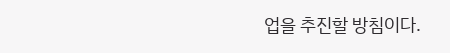업을 추진할 방침이다.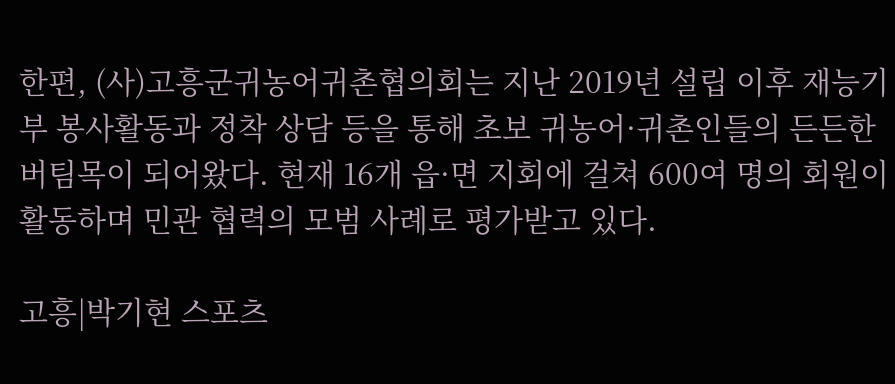한편, (사)고흥군귀농어귀촌협의회는 지난 2019년 설립 이후 재능기부 봉사활동과 정착 상담 등을 통해 초보 귀농어·귀촌인들의 든든한 버팀목이 되어왔다. 현재 16개 읍·면 지회에 걸쳐 600여 명의 회원이 활동하며 민관 협력의 모범 사례로 평가받고 있다.

고흥|박기현 스포츠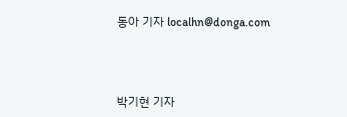동아 기자 localhn@donga.com



박기현 기자